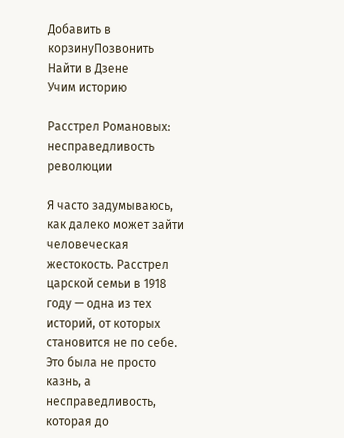Добавить в корзинуПозвонить
Найти в Дзене
Учим историю

Расстрел Романовых: несправедливость революции

Я часто задумываюсь, как далеко может зайти человеческая жестокость. Расстрел царской семьи в 1918 году — одна из тех историй, от которых становится не по себе. Это была не просто казнь, а несправедливость, которая до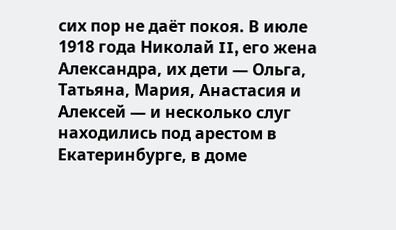сих пор не даёт покоя. В июле 1918 года Николай II, его жена Александра, их дети — Ольга, Татьяна, Мария, Анастасия и Алексей — и несколько слуг находились под арестом в Екатеринбурге, в доме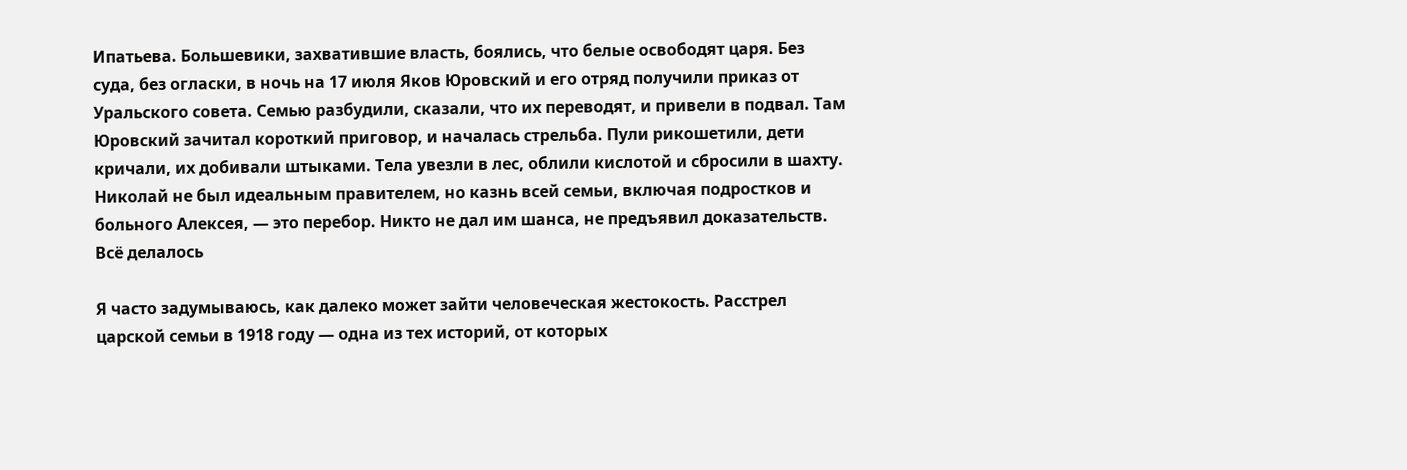Ипатьева. Большевики, захватившие власть, боялись, что белые освободят царя. Без суда, без огласки, в ночь на 17 июля Яков Юровский и его отряд получили приказ от Уральского совета. Семью разбудили, сказали, что их переводят, и привели в подвал. Там Юровский зачитал короткий приговор, и началась стрельба. Пули рикошетили, дети кричали, их добивали штыками. Тела увезли в лес, облили кислотой и сбросили в шахту. Николай не был идеальным правителем, но казнь всей семьи, включая подростков и больного Алексея, — это перебор. Никто не дал им шанса, не предъявил доказательств. Всё делалось

Я часто задумываюсь, как далеко может зайти человеческая жестокость. Расстрел царской семьи в 1918 году — одна из тех историй, от которых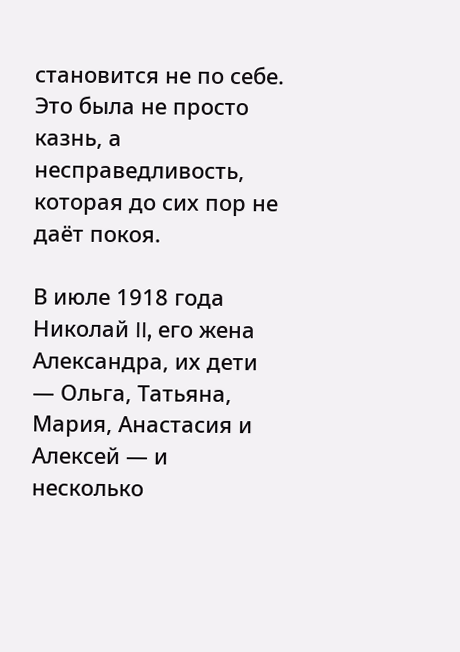становится не по себе. Это была не просто казнь, а несправедливость, которая до сих пор не даёт покоя.

В июле 1918 года Николай II, его жена Александра, их дети — Ольга, Татьяна, Мария, Анастасия и Алексей — и несколько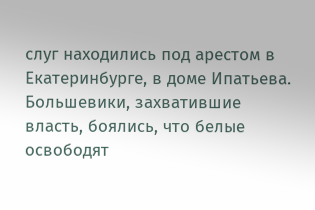слуг находились под арестом в Екатеринбурге, в доме Ипатьева. Большевики, захватившие власть, боялись, что белые освободят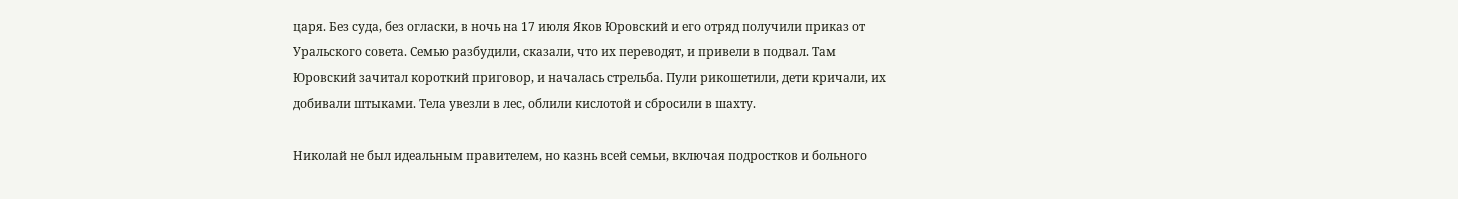царя. Без суда, без огласки, в ночь на 17 июля Яков Юровский и его отряд получили приказ от Уральского совета. Семью разбудили, сказали, что их переводят, и привели в подвал. Там Юровский зачитал короткий приговор, и началась стрельба. Пули рикошетили, дети кричали, их добивали штыками. Тела увезли в лес, облили кислотой и сбросили в шахту.

Николай не был идеальным правителем, но казнь всей семьи, включая подростков и больного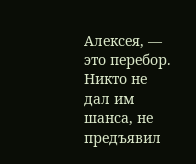Алексея, — это перебор. Никто не дал им шанса, не предъявил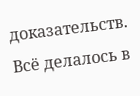доказательств. Всё делалось в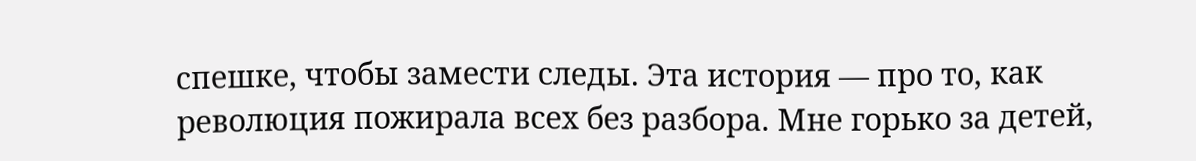спешке, чтобы замести следы. Эта история — про то, как революция пожирала всех без разбора. Мне горько за детей,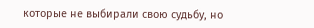которые не выбирали свою судьбу, но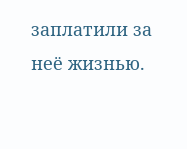заплатили за неё жизнью.